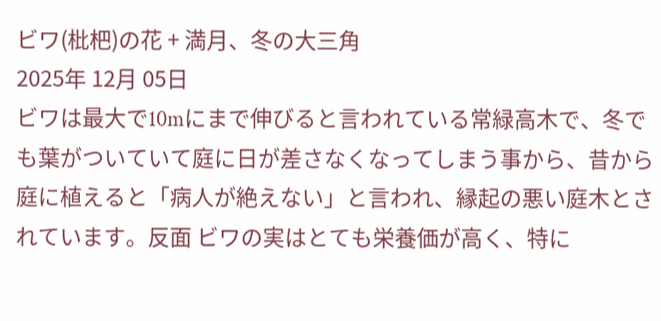ビワ(枇杷)の花 + 満月、冬の大三角
2025年 12月 05日
ビワは最大で10mにまで伸びると言われている常緑高木で、冬でも葉がついていて庭に日が差さなくなってしまう事から、昔から庭に植えると「病人が絶えない」と言われ、縁起の悪い庭木とされています。反面 ビワの実はとても栄養価が高く、特に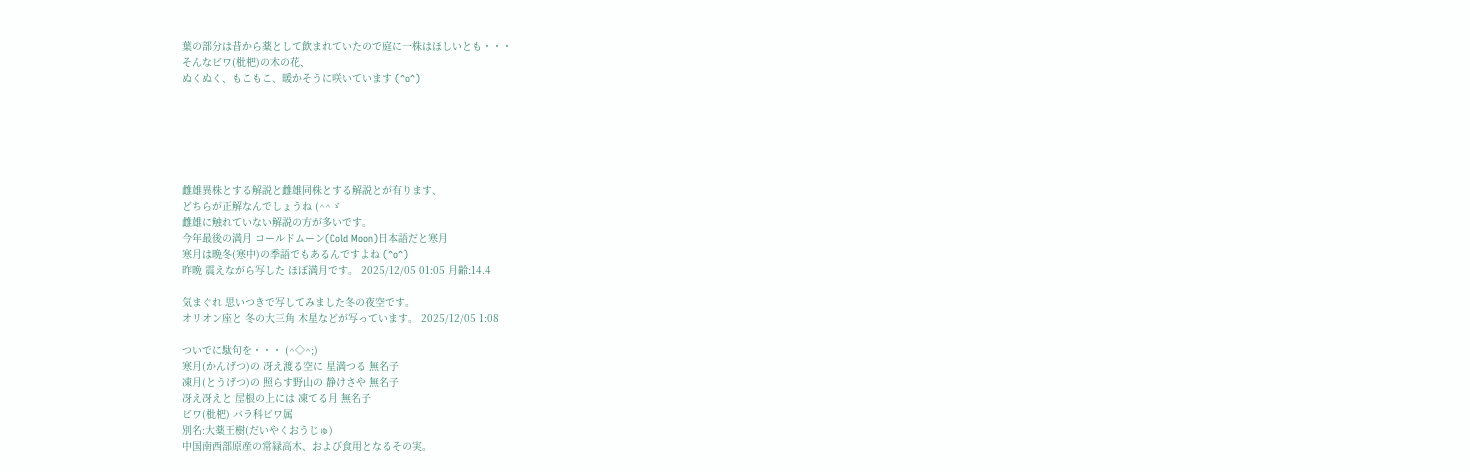葉の部分は昔から薬として飲まれていたので庭に一株はほしいとも・・・
そんなビワ(枇杷)の木の花、
ぬくぬく、もこもこ、暖かそうに咲いています (^o^)






雌雄異株とする解説と雌雄同株とする解説とが有ります、
どちらが正解なんでしょうね (^^ゞ
雌雄に触れていない解説の方が多いです。
今年最後の満月 コールドムーン(Cold Moon)日本語だと寒月
寒月は晩冬(寒中)の季語でもあるんですよね (^o^)
昨晩 震えながら写した ほぼ満月です。 2025/12/05 01:05 月齢:14.4

気まぐれ 思いつきで写してみました冬の夜空です。
オリオン座と 冬の大三角 木星などが写っています。 2025/12/05 1:08

ついでに駄句を・・・ (^◇^;)
寒月(かんげつ)の 冴え渡る空に 星満つる 無名子
凍月(とうげつ)の 照らす野山の 静けさや 無名子
冴え冴えと 屋根の上には 凍てる月 無名子
ビワ(枇杷) バラ科ビワ属
別名:大薬王樹(だいやくおうじゅ)
中国南西部原産の常緑高木、および食用となるその実。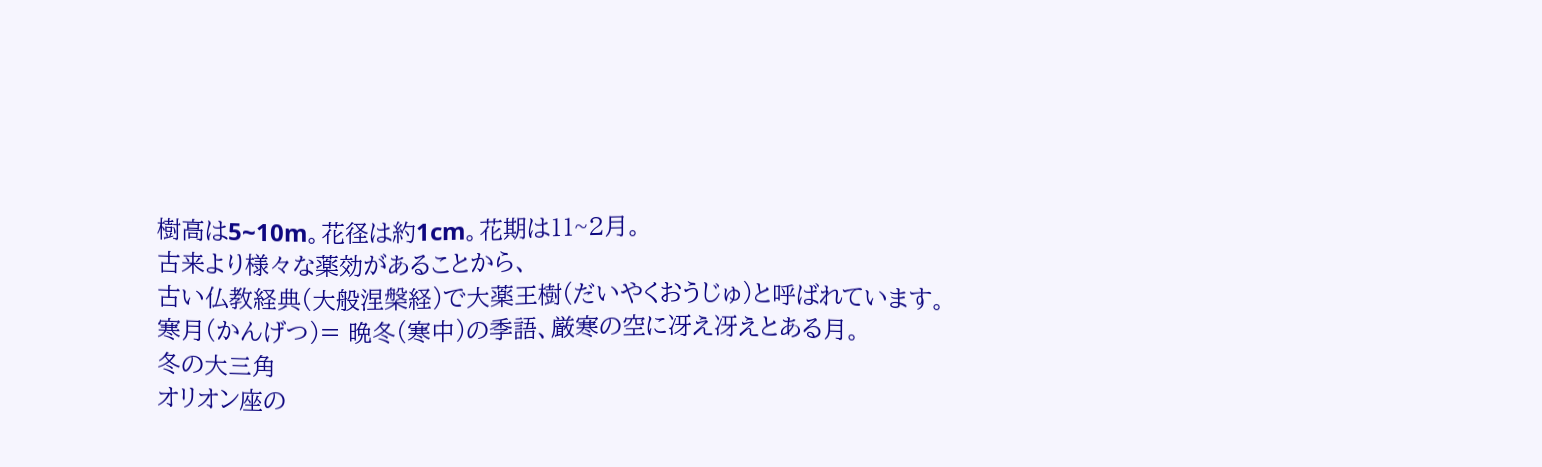樹高は5~10m。花径は約1cm。花期は11~2月。
古来より様々な薬効があることから、
古い仏教経典(大般涅槃経)で大薬王樹(だいやくおうじゅ)と呼ばれています。
寒月(かんげつ)= 晩冬(寒中)の季語、厳寒の空に冴え冴えとある月。
冬の大三角
オリオン座の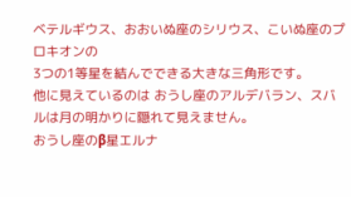ベテルギウス、おおいぬ座のシリウス、こいぬ座のプロキオンの
3つの1等星を結んでできる大きな三角形です。
他に見えているのは おうし座のアルデバラン、スバルは月の明かりに隠れて見えません。
おうし座のβ星エルナ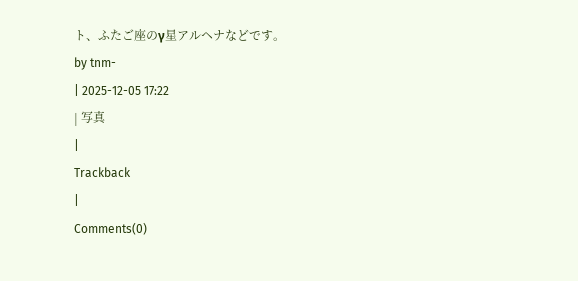ト、ふたご座のγ星アルヘナなどです。
by tnm-
| 2025-12-05 17:22
| 写真
|
Trackback
|
Comments(0)